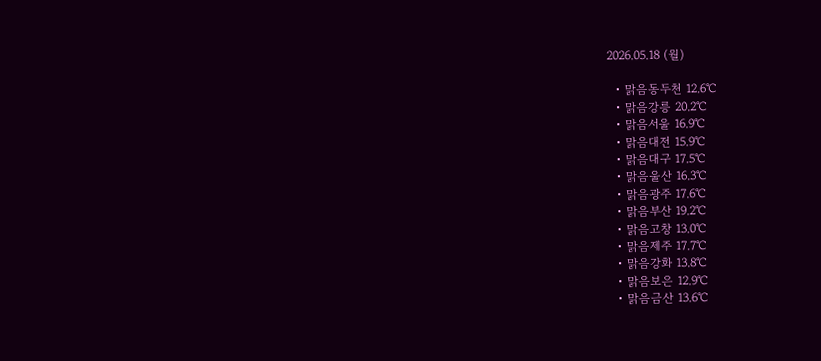2026.05.18 (월)

  • 맑음동두천 12.6℃
  • 맑음강릉 20.2℃
  • 맑음서울 16.9℃
  • 맑음대전 15.9℃
  • 맑음대구 17.5℃
  • 맑음울산 16.3℃
  • 맑음광주 17.6℃
  • 맑음부산 19.2℃
  • 맑음고창 13.0℃
  • 맑음제주 17.7℃
  • 맑음강화 13.8℃
  • 맑음보은 12.9℃
  • 맑음금산 13.6℃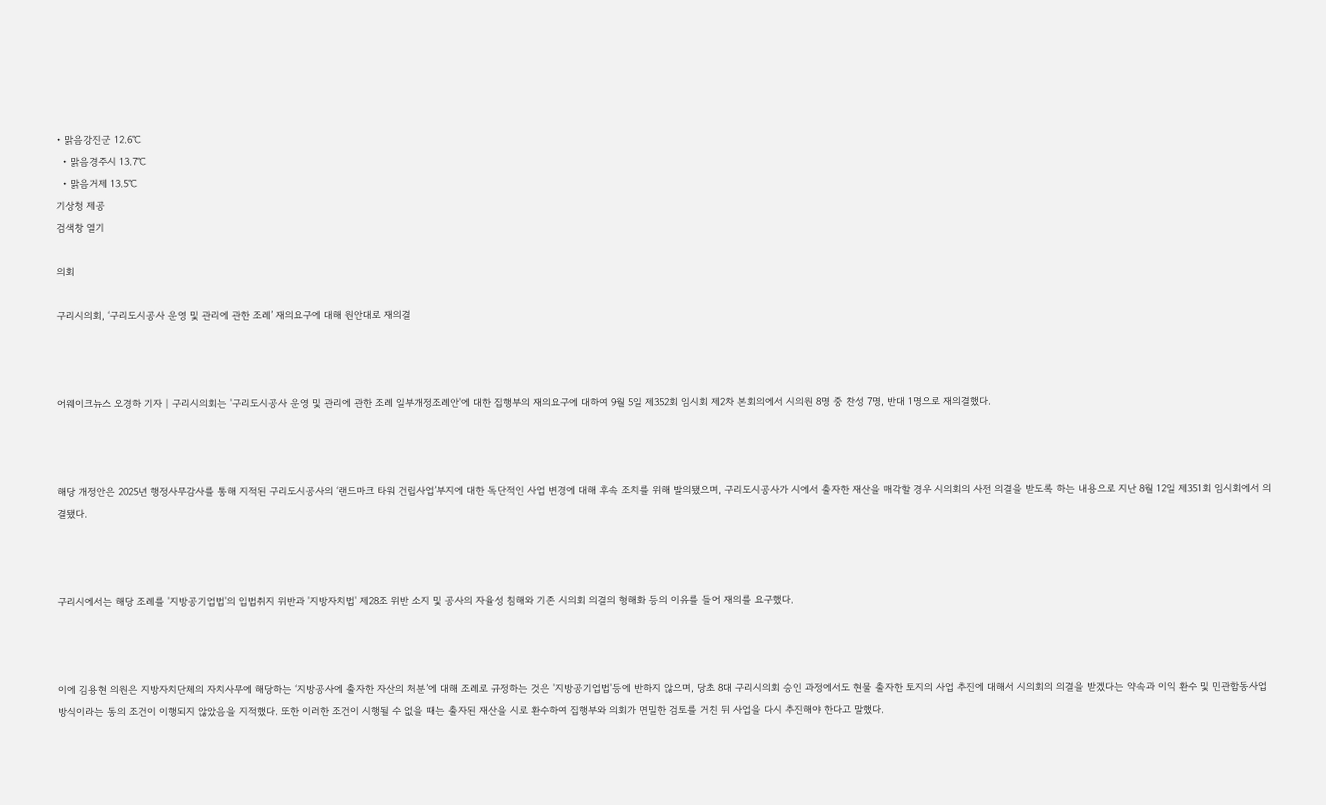• 맑음강진군 12.6℃
  • 맑음경주시 13.7℃
  • 맑음거제 13.5℃
기상청 제공
검색창 열기

의회

구리시의회, ‘구리도시공사 운영 및 관리에 관한 조례’ 재의요구에 대해 원안대로 재의결



어웨이크뉴스 오경하 기자 | 구리시의회는 '구리도시공사 운영 및 관리에 관한 조례 일부개정조례안'에 대한 집행부의 재의요구에 대하여 9월 5일 제352회 임시회 제2차 본회의에서 시의원 8명 중 찬성 7명, 반대 1명으로 재의결했다.



해당 개정안은 2025년 행정사무감사를 통해 지적된 구리도시공사의 ‘랜드마크 타워 건립사업’부지에 대한 독단적인 사업 변경에 대해 후속 조치를 위해 발의됐으며, 구리도시공사가 시에서 출자한 재산을 매각할 경우 시의회의 사전 의결을 받도록 하는 내용으로 지난 8월 12일 제351회 임시회에서 의결됐다.



구리시에서는 해당 조례를 '지방공기업법'의 입법취지 위반과 '지방자치법' 제28조 위반 소지 및 공사의 자율성 침해와 기존 시의회 의결의 형해화 등의 이유를 들어 재의를 요구했다.



이에 김용현 의원은 지방자치단체의 자치사무에 해당하는 ‘지방공사에 출자한 자산의 처분’에 대해 조례로 규정하는 것은 '지방공기업법'등에 반하지 않으며, 당초 8대 구리시의회 승인 과정에서도 현물 출자한 토지의 사업 추진에 대해서 시의회의 의결을 받겠다는 약속과 이익 환수 및 민관합동사업 방식이라는 동의 조건이 이행되지 않았음을 지적했다. 또한 이러한 조건이 시행될 수 없을 때는 출자된 재산을 시로 환수하여 집행부와 의회가 면밀한 검토를 거친 뒤 사업을 다시 추진해야 한다고 말했다.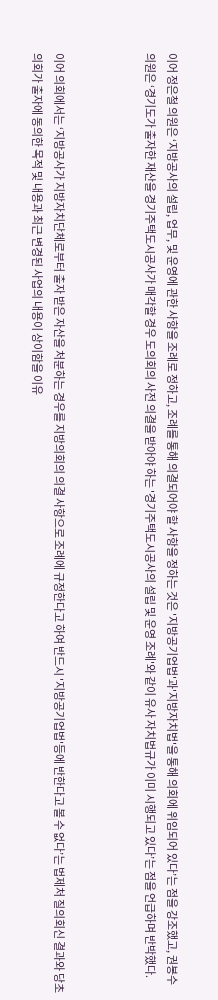이어 정은철 의원은 ‘지방공사의 설립, 업무, 및 운영에 관한 사항을 조례로 정하고, 조례를 통해 의결되어야 할 사항을 정하는 것은 '지방공기업법'과'지방자치법'을 통해 의회에 위임되어 있다’는 점을 강조했고, 권봉수 의원은 ‘경기도가 출자한 재산을 경기주택도시공사가 매각할 경우 도의회의 사전 의결을 받아야 하는 '경기주택도시공사의 설립 및 운영 조례'와 같이 유사 자치법규가 이미 시행되고 있다’는 점을 언급하며 반박했다.



이어 의회에서는 ‘지방공사가 지방자치단체로부터 출자 받은 자산을 처분하는 경우를 지방의회의 의결 사항으로 조례에 규정한다고 하여 반드시 '지방공기업법'등에 반한다고 볼 수 없다’는 법제처 질의회신 결과와 당초 의회가 출자에 동의한 목적 및 내용과 최근 변경된 사업의 내용이 상이함을 이유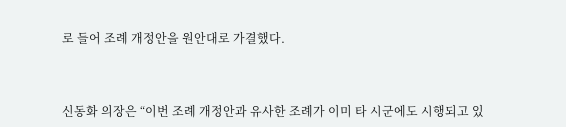로 들어 조례 개정안을 원안대로 가결했다.



신동화 의장은 “이번 조례 개정안과 유사한 조례가 이미 타 시군에도 시행되고 있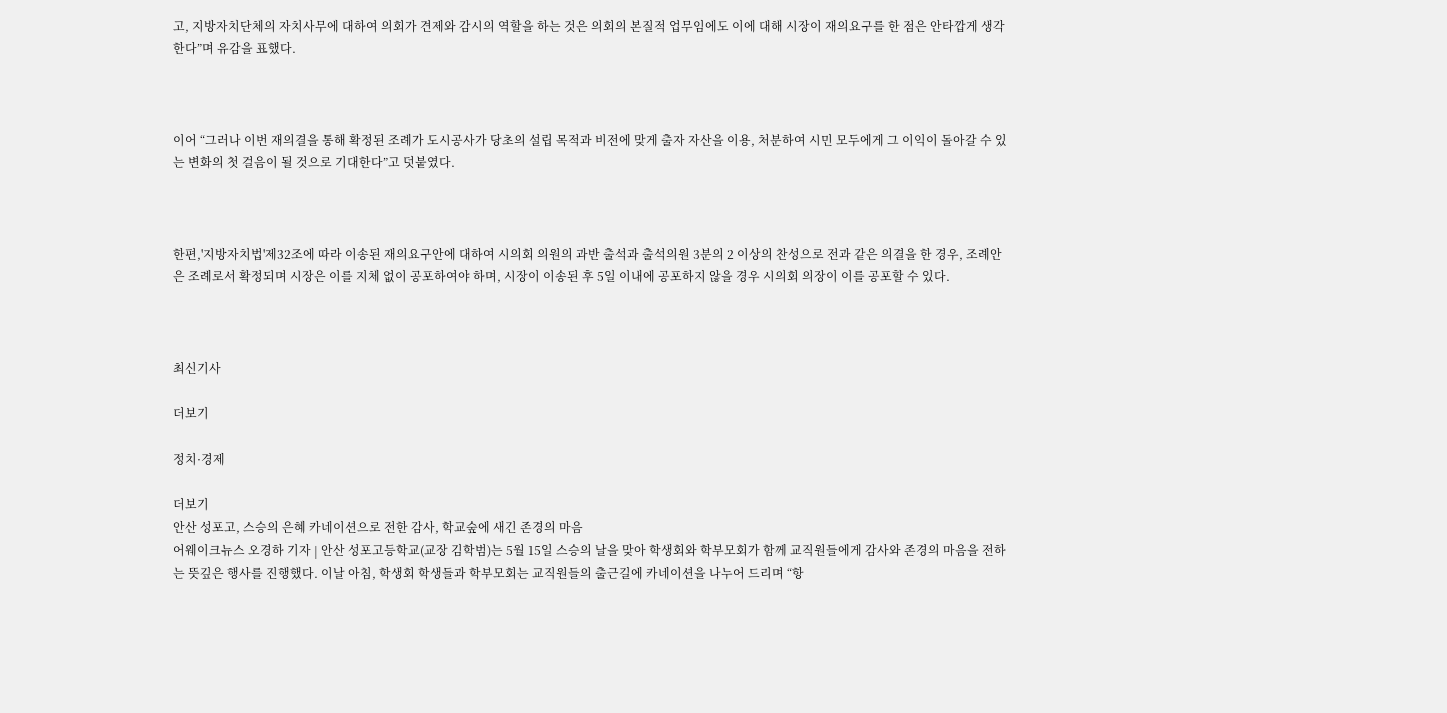고, 지방자치단체의 자치사무에 대하여 의회가 견제와 감시의 역할을 하는 것은 의회의 본질적 업무임에도 이에 대해 시장이 재의요구를 한 점은 안타깝게 생각한다”며 유감을 표했다.



이어 “그러나 이번 재의결을 통해 확정된 조례가 도시공사가 당초의 설립 목적과 비전에 맞게 출자 자산을 이용, 처분하여 시민 모두에게 그 이익이 돌아갈 수 있는 변화의 첫 걸음이 될 것으로 기대한다”고 덧붙였다.



한편,'지방자치법'제32조에 따라 이송된 재의요구안에 대하여 시의회 의원의 과반 출석과 출석의원 3분의 2 이상의 찬성으로 전과 같은 의결을 한 경우, 조례안은 조례로서 확정되며 시장은 이를 지체 없이 공포하여야 하며, 시장이 이송된 후 5일 이내에 공포하지 않을 경우 시의회 의장이 이를 공포할 수 있다.



최신기사

더보기

정치·경제

더보기
안산 성포고, 스승의 은혜 카네이션으로 전한 감사, 학교숲에 새긴 존경의 마음
어웨이크뉴스 오경하 기자 | 안산 성포고등학교(교장 김학범)는 5월 15일 스승의 날을 맞아 학생회와 학부모회가 함께 교직원들에게 감사와 존경의 마음을 전하는 뜻깊은 행사를 진행했다. 이날 아침, 학생회 학생들과 학부모회는 교직원들의 출근길에 카네이션을 나누어 드리며 “항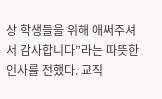상 학생들을 위해 애써주셔서 감사합니다”라는 따뜻한 인사를 전했다. 교직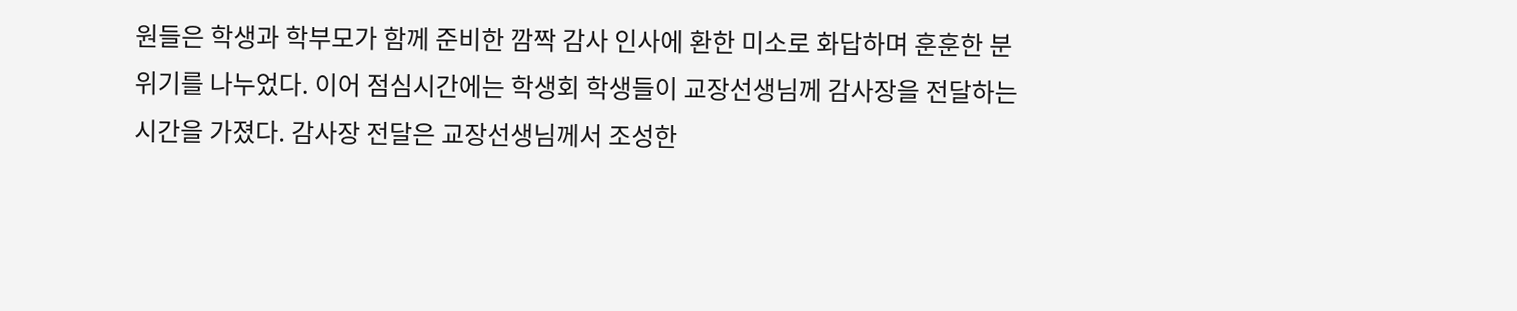원들은 학생과 학부모가 함께 준비한 깜짝 감사 인사에 환한 미소로 화답하며 훈훈한 분위기를 나누었다. 이어 점심시간에는 학생회 학생들이 교장선생님께 감사장을 전달하는 시간을 가졌다. 감사장 전달은 교장선생님께서 조성한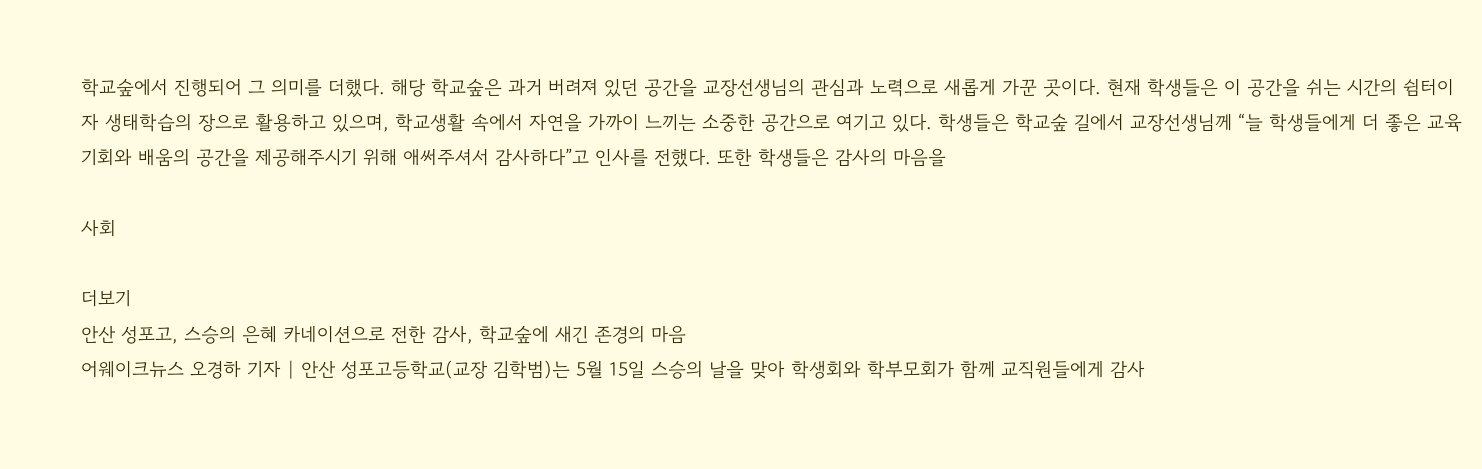학교숲에서 진행되어 그 의미를 더했다. 해당 학교숲은 과거 버려져 있던 공간을 교장선생님의 관심과 노력으로 새롭게 가꾼 곳이다. 현재 학생들은 이 공간을 쉬는 시간의 쉼터이자 생태학습의 장으로 활용하고 있으며, 학교생활 속에서 자연을 가까이 느끼는 소중한 공간으로 여기고 있다. 학생들은 학교숲 길에서 교장선생님께 “늘 학생들에게 더 좋은 교육기회와 배움의 공간을 제공해주시기 위해 애써주셔서 감사하다”고 인사를 전했다. 또한 학생들은 감사의 마음을

사회

더보기
안산 성포고, 스승의 은혜 카네이션으로 전한 감사, 학교숲에 새긴 존경의 마음
어웨이크뉴스 오경하 기자 | 안산 성포고등학교(교장 김학범)는 5월 15일 스승의 날을 맞아 학생회와 학부모회가 함께 교직원들에게 감사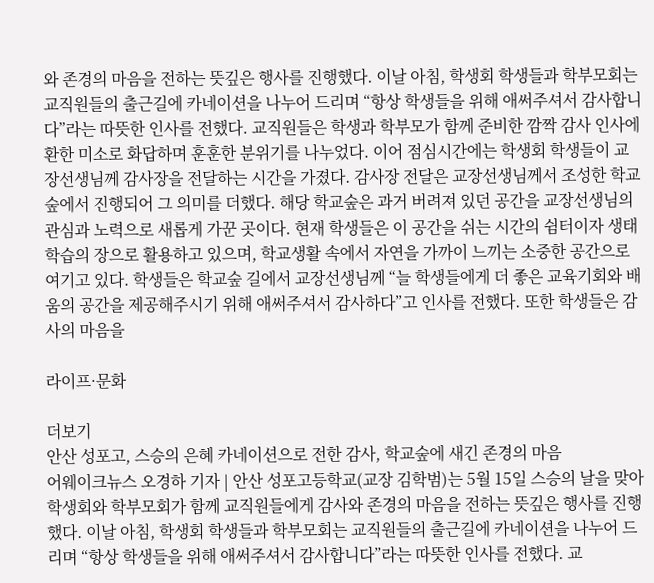와 존경의 마음을 전하는 뜻깊은 행사를 진행했다. 이날 아침, 학생회 학생들과 학부모회는 교직원들의 출근길에 카네이션을 나누어 드리며 “항상 학생들을 위해 애써주셔서 감사합니다”라는 따뜻한 인사를 전했다. 교직원들은 학생과 학부모가 함께 준비한 깜짝 감사 인사에 환한 미소로 화답하며 훈훈한 분위기를 나누었다. 이어 점심시간에는 학생회 학생들이 교장선생님께 감사장을 전달하는 시간을 가졌다. 감사장 전달은 교장선생님께서 조성한 학교숲에서 진행되어 그 의미를 더했다. 해당 학교숲은 과거 버려져 있던 공간을 교장선생님의 관심과 노력으로 새롭게 가꾼 곳이다. 현재 학생들은 이 공간을 쉬는 시간의 쉼터이자 생태학습의 장으로 활용하고 있으며, 학교생활 속에서 자연을 가까이 느끼는 소중한 공간으로 여기고 있다. 학생들은 학교숲 길에서 교장선생님께 “늘 학생들에게 더 좋은 교육기회와 배움의 공간을 제공해주시기 위해 애써주셔서 감사하다”고 인사를 전했다. 또한 학생들은 감사의 마음을

라이프·문화

더보기
안산 성포고, 스승의 은혜 카네이션으로 전한 감사, 학교숲에 새긴 존경의 마음
어웨이크뉴스 오경하 기자 | 안산 성포고등학교(교장 김학범)는 5월 15일 스승의 날을 맞아 학생회와 학부모회가 함께 교직원들에게 감사와 존경의 마음을 전하는 뜻깊은 행사를 진행했다. 이날 아침, 학생회 학생들과 학부모회는 교직원들의 출근길에 카네이션을 나누어 드리며 “항상 학생들을 위해 애써주셔서 감사합니다”라는 따뜻한 인사를 전했다. 교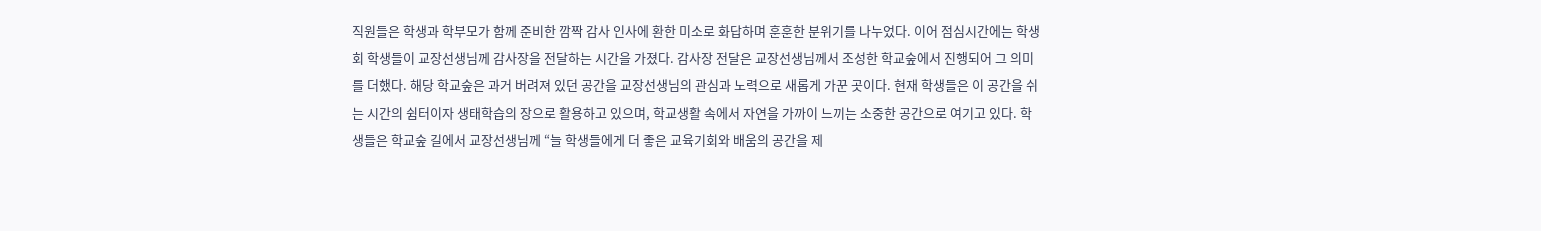직원들은 학생과 학부모가 함께 준비한 깜짝 감사 인사에 환한 미소로 화답하며 훈훈한 분위기를 나누었다. 이어 점심시간에는 학생회 학생들이 교장선생님께 감사장을 전달하는 시간을 가졌다. 감사장 전달은 교장선생님께서 조성한 학교숲에서 진행되어 그 의미를 더했다. 해당 학교숲은 과거 버려져 있던 공간을 교장선생님의 관심과 노력으로 새롭게 가꾼 곳이다. 현재 학생들은 이 공간을 쉬는 시간의 쉼터이자 생태학습의 장으로 활용하고 있으며, 학교생활 속에서 자연을 가까이 느끼는 소중한 공간으로 여기고 있다. 학생들은 학교숲 길에서 교장선생님께 “늘 학생들에게 더 좋은 교육기회와 배움의 공간을 제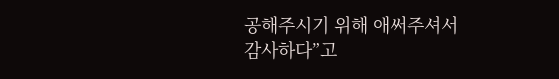공해주시기 위해 애써주셔서 감사하다”고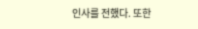인사를 전했다. 또한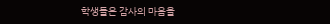학생들은 감사의 마음을